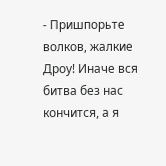- Пришпорьте волков, жалкие Дроу! Иначе вся битва без нас кончится, а я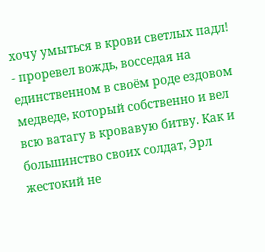хочу умыться в крови светлых падл! - проревел вождь, восседая на единственном в своём роде ездовом медведе, который собственно и вел всю ватагу в кровавую битву. Как и большинство своих солдат, Эрл жестокий не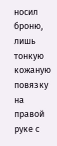носил броню, лишь тонкую кожаную повязку на правой руке с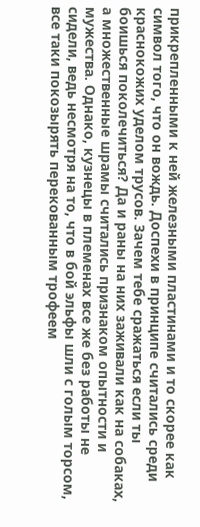прикрепленными к ней железными пластинами и то скорее как символ того, что он вождь. Доспехи в принципе считались среди краснокожих уделом трусов. Зачем тебе сражаться если ты боишься поколечиться? Да и раны на них заживали как на собаках, а множественные шрамы считались признаком опытности и мужества. Однако, кузнецы в племенах все же без работы не сидели, ведь несмотря на то, что в бой эльфы шли с голым торсом, все таки покозырять перекованным трофеем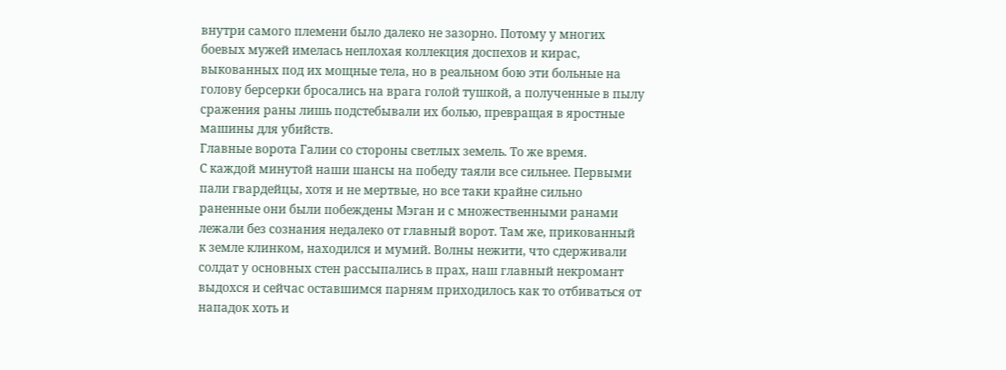внутри самого племени было далеко не зазорно. Потому у многих боевых мужей имелась неплохая коллекция доспехов и кирас, выкованных под их мощные тела, но в реальном бою эти больные на голову берсерки бросались на врага голой тушкой, а полученные в пылу сражения раны лишь подстебывали их болью, превращая в яростные машины для убийств.
Главные ворота Галии со стороны светлых земель. То же время.
С каждой минутой наши шансы на победу таяли все сильнее. Первыми пали гвардейцы, хотя и не мертвые, но все таки крайне сильно раненные они были побеждены Мэган и с множественными ранами лежали без сознания недалеко от главный ворот. Там же, прикованный к земле клинком, находился и мумий. Волны нежити, что сдерживали солдат у основных стен рассыпались в прах, наш главный некромант выдохся и сейчас оставшимся парням приходилось как то отбиваться от нападок хоть и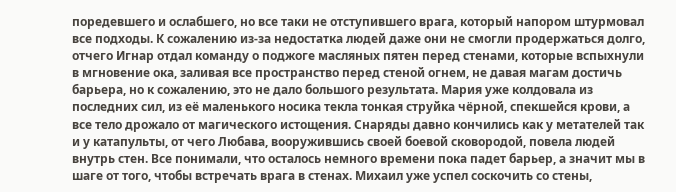поредевшего и ослабшего, но все таки не отступившего врага, который напором штурмовал все подходы. К сожалению из-за недостатка людей даже они не смогли продержаться долго, отчего Игнар отдал команду о поджоге масляных пятен перед стенами, которые вспыхнули в мгновение ока, заливая все пространство перед стеной огнем, не давая магам достичь барьера, но к сожалению, это не дало большого результата. Мария уже колдовала из последних сил, из еë маленького носика текла тонкая струйка чёрной, спекшейся крови, а все тело дрожало от магического истощения. Снаряды давно кончились как у метателей так и у катапульты, от чего Любава, вооружившись своей боевой сковородой, повела людей внутрь стен. Все понимали, что осталось немного времени пока падет барьер, а значит мы в шаге от того, чтобы встречать врага в стенах. Михаил уже успел соскочить со стены,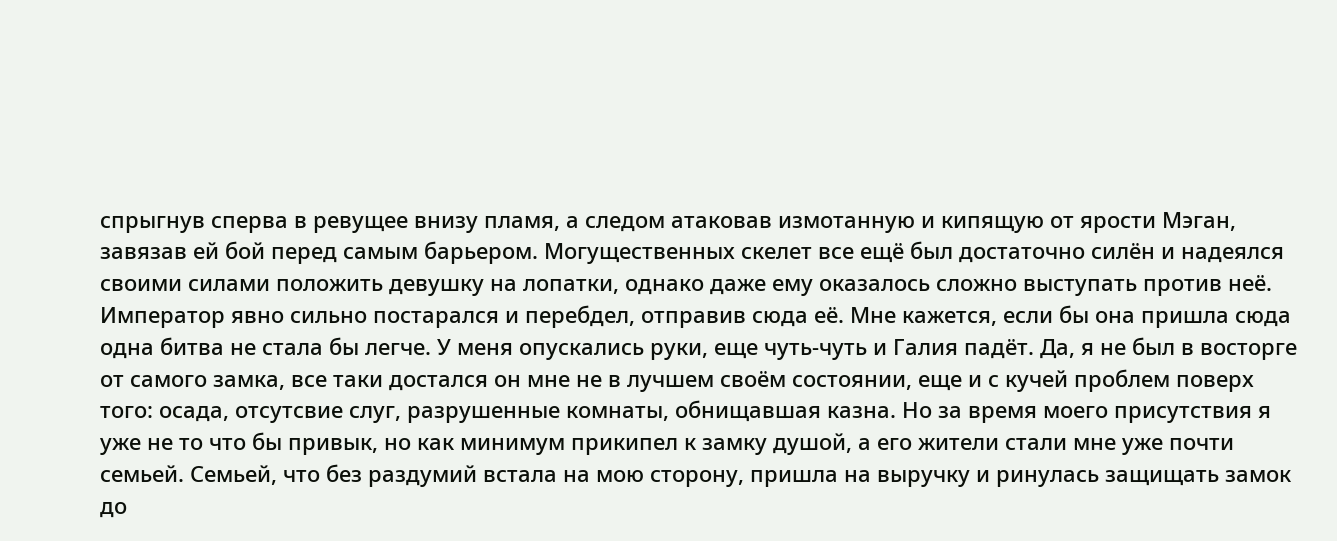спрыгнув сперва в ревущее внизу пламя, а следом атаковав измотанную и кипящую от ярости Мэган, завязав ей бой перед самым барьером. Могущественных скелет все ещё был достаточно силён и надеялся своими силами положить девушку на лопатки, однако даже ему оказалось сложно выступать против неё. Император явно сильно постарался и перебдел, отправив сюда её. Мне кажется, если бы она пришла сюда одна битва не стала бы легче. У меня опускались руки, еще чуть-чуть и Галия падёт. Да, я не был в восторге от самого замка, все таки достался он мне не в лучшем своём состоянии, еще и с кучей проблем поверх того: осада, отсутсвие слуг, разрушенные комнаты, обнищавшая казна. Но за время моего присутствия я уже не то что бы привык, но как минимум прикипел к замку душой, а его жители стали мне уже почти семьей. Семьей, что без раздумий встала на мою сторону, пришла на выручку и ринулась защищать замок до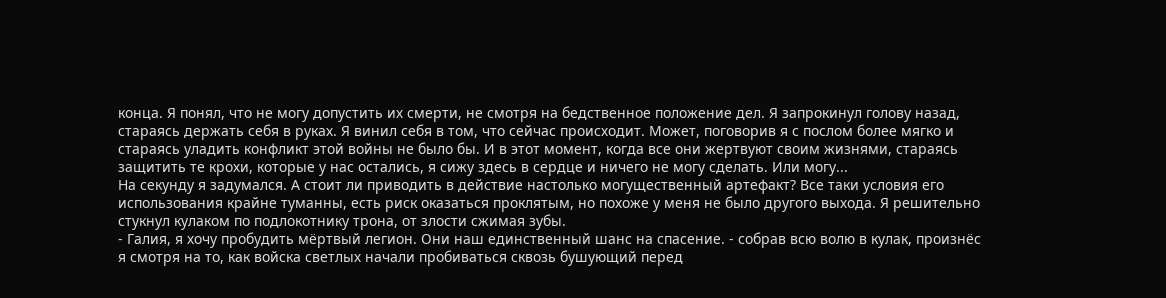конца. Я понял, что не могу допустить их смерти, не смотря на бедственное положение дел. Я запрокинул голову назад, стараясь держать себя в руках. Я винил себя в том, что сейчас происходит. Может, поговорив я с послом более мягко и стараясь уладить конфликт этой войны не было бы. И в этот момент, когда все они жертвуют своим жизнями, стараясь защитить те крохи, которые у нас остались, я сижу здесь в сердце и ничего не могу сделать. Или могу...
На секунду я задумался. А стоит ли приводить в действие настолько могущественный артефакт? Все таки условия его использования крайне туманны, есть риск оказаться проклятым, но похоже у меня не было другого выхода. Я решительно стукнул кулаком по подлокотнику трона, от злости сжимая зубы.
- Галия, я хочу пробудить мёртвый легион. Они наш единственный шанс на спасение. - собрав всю волю в кулак, произнёс я смотря на то, как войска светлых начали пробиваться сквозь бушующий перед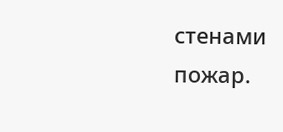стенами пожар.